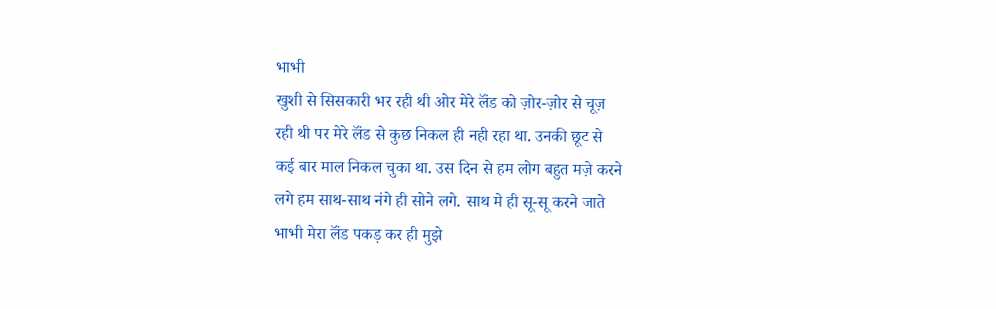भाभी
खुशी से सिसकारी भर रही थी ओर मेरे लॅंड को ज़ोर-ज़ोर से चूज़
रही थी पर मेरे लॅंड से कुछ निकल ही नही रहा था. उनकी छूट से
कई बार माल निकल चुका था. उस दिन से हम लोग बहुत मज़े करने
लगे हम साथ-साथ नंगे ही सोने लगे. साथ मे ही सू-सू करने जाते
भाभी मेरा लॅंड पकड़ कर ही मुझे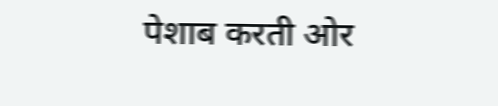पेशाब करती ओर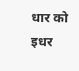धार को इधर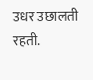उधर उछालती रहती.